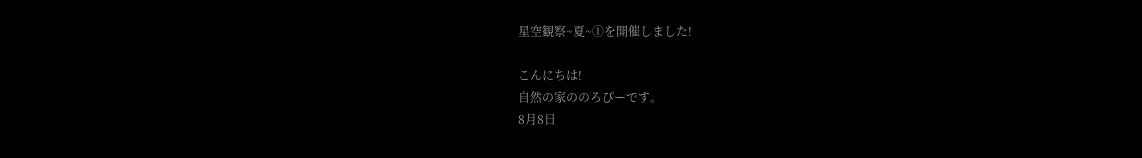星空観察~夏~➀を開催しました!

こんにちは!
自然の家ののろぴーです。
8月8日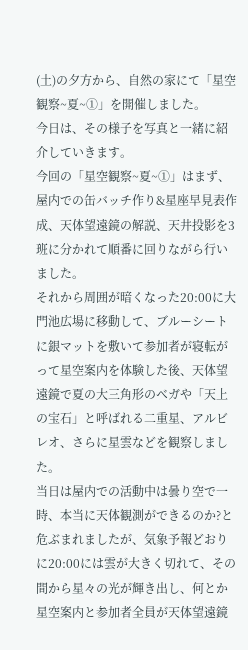(土)の夕方から、自然の家にて「星空観察~夏~➀」を開催しました。
今日は、その様子を写真と一緒に紹介していきます。
今回の「星空観察~夏~➀」はまず、屋内での缶バッチ作り&星座早見表作成、天体望遠鏡の解説、天井投影を3班に分かれて順番に回りながら行いました。
それから周囲が暗くなった20:00に大門池広場に移動して、ブルーシートに銀マットを敷いて参加者が寝転がって星空案内を体験した後、天体望遠鏡で夏の大三角形のベガや「天上の宝石」と呼ばれる二重星、アルビレオ、さらに星雲などを観察しました。
当日は屋内での活動中は曇り空で一時、本当に天体観測ができるのか?と危ぶまれましたが、気象予報どおりに20:00には雲が大きく切れて、その間から星々の光が輝き出し、何とか星空案内と参加者全員が天体望遠鏡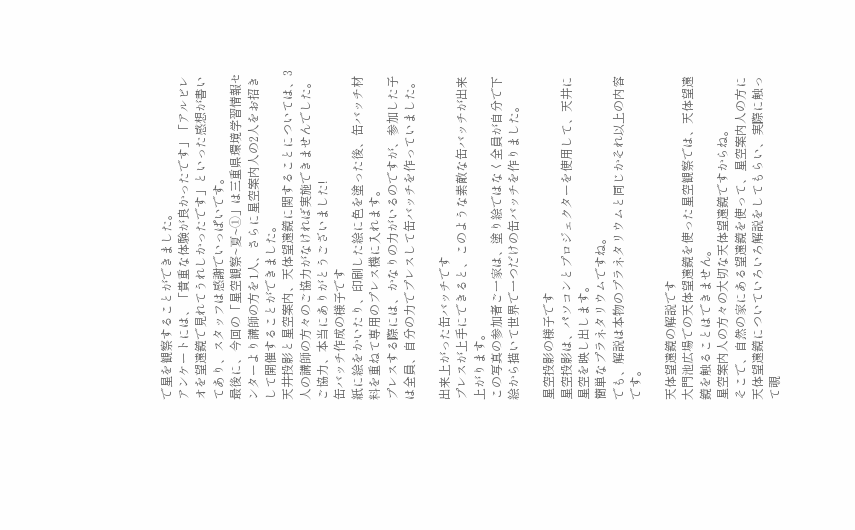で星を観察することができました。
アンケートには、「貴重な体験が良かったです」「アルビレオを望遠鏡で見れてうれしかったです」といった感想が書いてあり、スタッフは感謝でいっぱいです。
最後に、今回の「星空観察~夏~➀」は三重県環境学習情報センターより講師の方を1人、さらに星空案内人の2人をお招きして開催することができました。
天井投影と星空案内、天体望遠鏡に関することについては、3人の講師の方々のご協力がなければ実施できませんでした。
ご協力、本当にありがとうございました!
缶バッチ作成の様子です
紙に絵をかいたり、印刷した絵に色を塗った後、缶バッチ材料を重ねて専用のプレス機に入れます。
プレスする際には、かなりの力がいるのですが、参加した子は全員、自分の力でプレスして缶バッチを作っていました。

出来上がった缶バッチです
プレスが上手にできると、このような素敵な缶バッチが出来上がります。
この写真の参加者ご一家は、塗り絵ではなく全員が自分で下絵から描いて世界で一つだけの缶バッチを作りました。

星空投影の様子です
星空投影は、パソコンとプロジェクターを使用して、天井に星空を映し出します。
簡単なプラネタリウムですね。
でも、解説は本物のプラネタリウムと同じかそれ以上の内容です。

天体望遠鏡の解説です
大門池広場での天体望遠鏡を使った星空観察では、天体望遠鏡を触ることはできません。
星空案内人の方々の大切な天体望遠鏡ですからね。
そこで、自然の家にある望遠鏡を使って、星空案内人の方に天体望遠鏡についていろいろ解説をしてもらい、実際に触って覗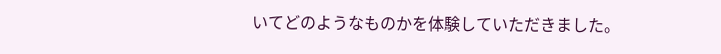いてどのようなものかを体験していただきました。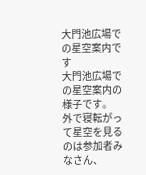大門池広場での星空案内です
大門池広場での星空案内の様子です。
外で寝転がって星空を見るのは参加者みなさん、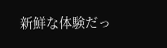新鮮な体験だっ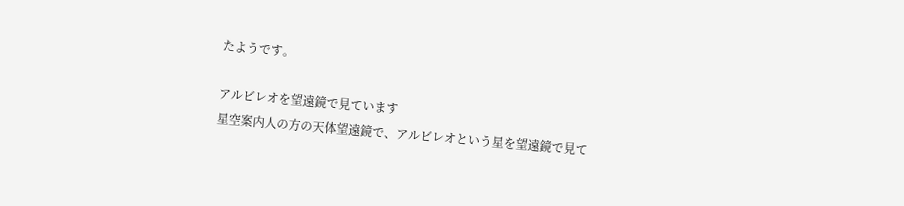たようです。

アルビレオを望遠鏡で見ています
星空案内人の方の天体望遠鏡で、アルビレオという星を望遠鏡で見て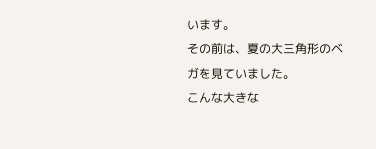います。
その前は、夏の大三角形のベガを見ていました。
こんな大きな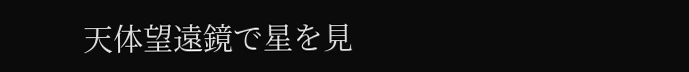天体望遠鏡で星を見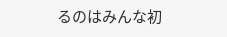るのはみんな初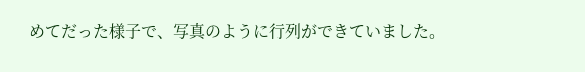めてだった様子で、写真のように行列ができていました。